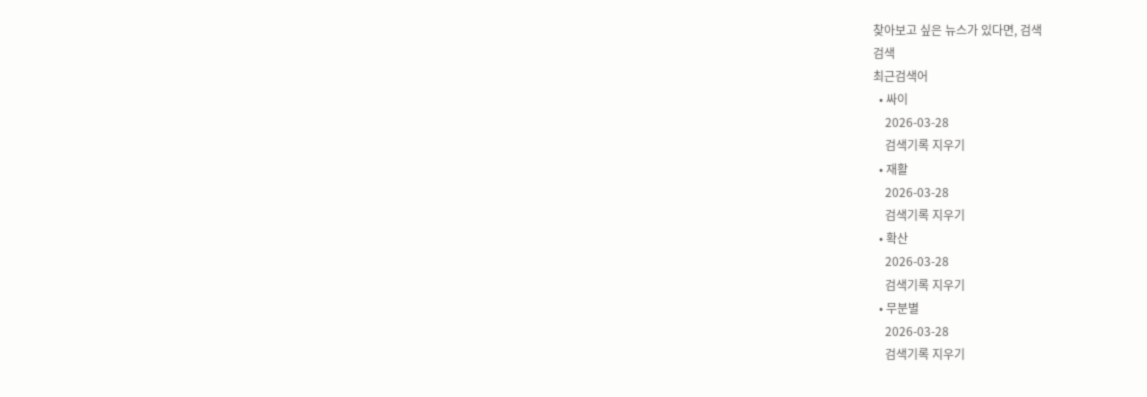찾아보고 싶은 뉴스가 있다면, 검색
검색
최근검색어
  • 싸이
    2026-03-28
    검색기록 지우기
  • 재활
    2026-03-28
    검색기록 지우기
  • 확산
    2026-03-28
    검색기록 지우기
  • 무분별
    2026-03-28
    검색기록 지우기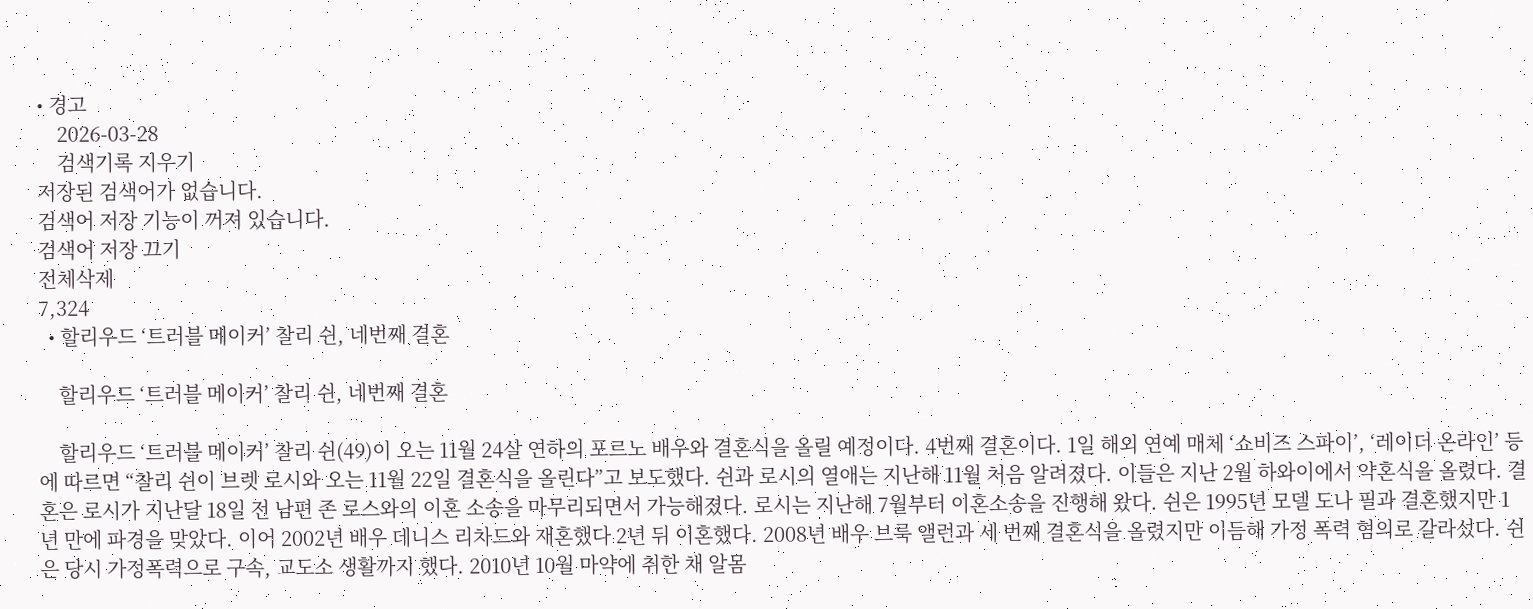• 경고
    2026-03-28
    검색기록 지우기
저장된 검색어가 없습니다.
검색어 저장 기능이 꺼져 있습니다.
검색어 저장 끄기
전체삭제
7,324
  • 할리우드 ‘트러블 메이커’ 찰리 쉰, 네번째 결혼

    할리우드 ‘트러블 메이커’ 찰리 쉰, 네번째 결혼

    할리우드 ‘트러블 메이커’ 찰리 쉰(49)이 오는 11월 24살 연하의 포르노 배우와 결혼식을 올릴 예정이다. 4번째 결혼이다. 1일 해외 연예 매체 ‘쇼비즈 스파이’, ‘레이더 온라인’ 등에 따르면 “찰리 쉰이 브렛 로시와 오는 11월 22일 결혼식을 올린다”고 보도했다. 쉰과 로시의 열애는 지난해 11월 처음 알려졌다. 이들은 지난 2월 하와이에서 약혼식을 올렸다. 결혼은 로시가 지난달 18일 전 남편 존 로스와의 이혼 소송을 마무리되면서 가능해졌다. 로시는 지난해 7월부터 이혼소송을 진행해 왔다. 쉰은 1995년 모델 도나 필과 결혼했지만 1년 만에 파경을 맞았다. 이어 2002년 배우 데니스 리차드와 재혼했다 2년 뒤 이혼했다. 2008년 배우 브룩 앨런과 세 번째 결혼식을 올렸지만 이듬해 가정 폭력 혐의로 갈라섰다. 쉰은 당시 가정폭력으로 구속, 교도소 생활까지 했다. 2010년 10월 마약에 취한 채 알몸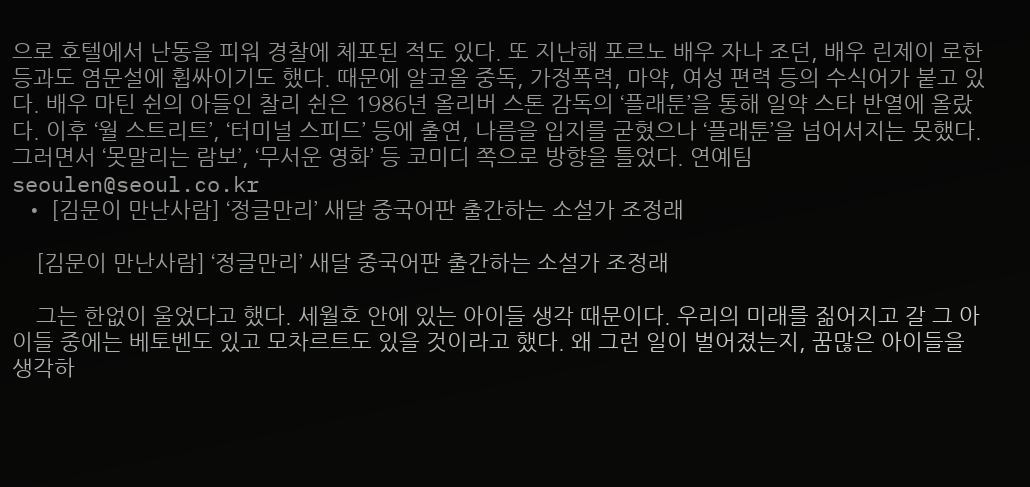으로 호텔에서 난동을 피워 경찰에 체포된 적도 있다. 또 지난해 포르노 배우 자나 조던, 배우 린제이 로한 등과도 염문설에 휩싸이기도 했다. 때문에 알코올 중독, 가정폭력, 마약, 여성 편력 등의 수식어가 붙고 있다. 배우 마틴 쉰의 아들인 찰리 쉰은 1986년 올리버 스톤 감독의 ‘플래툰’을 통해 일약 스타 반열에 올랐다. 이후 ‘월 스트리트’, ‘터미널 스피드’ 등에 출연, 나름을 입지를 굳혔으나 ‘플래툰’을 넘어서지는 못했다. 그러면서 ‘못말리는 람보’, ‘무서운 영화’ 등 코미디 쪽으로 방향을 틀었다. 연예팀 seoulen@seoul.co.kr
  • [김문이 만난사람] ‘정글만리’ 새달 중국어판 출간하는 소설가 조정래

    [김문이 만난사람] ‘정글만리’ 새달 중국어판 출간하는 소설가 조정래

    그는 한없이 울었다고 했다. 세월호 안에 있는 아이들 생각 때문이다. 우리의 미래를 짊어지고 갈 그 아이들 중에는 베토벤도 있고 모차르트도 있을 것이라고 했다. 왜 그런 일이 벌어졌는지, 꿈많은 아이들을 생각하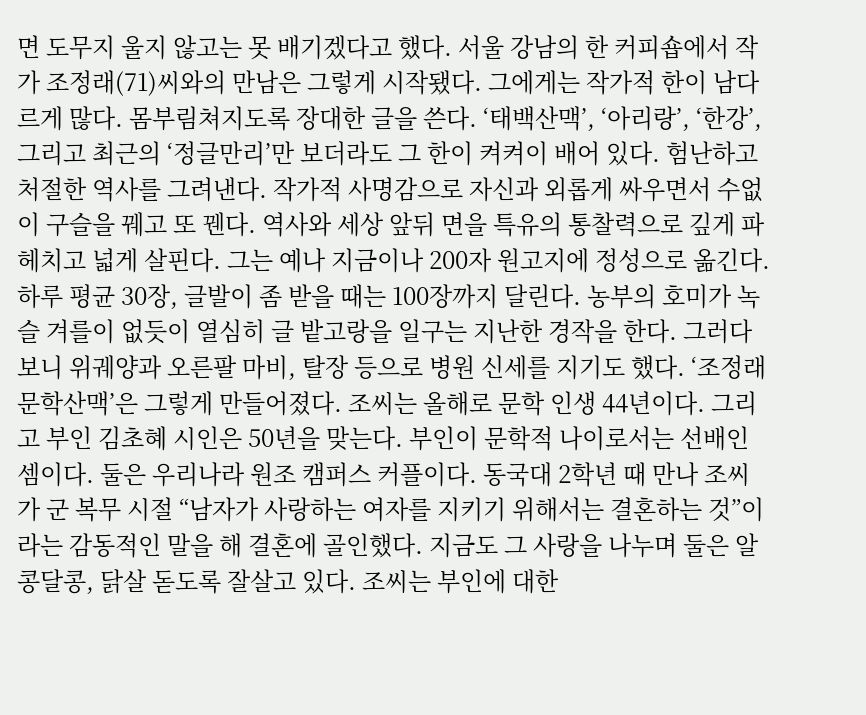면 도무지 울지 않고는 못 배기겠다고 했다. 서울 강남의 한 커피숍에서 작가 조정래(71)씨와의 만남은 그렇게 시작됐다. 그에게는 작가적 한이 남다르게 많다. 몸부림쳐지도록 장대한 글을 쓴다. ‘태백산맥’, ‘아리랑’, ‘한강’, 그리고 최근의 ‘정글만리’만 보더라도 그 한이 켜켜이 배어 있다. 험난하고 처절한 역사를 그려낸다. 작가적 사명감으로 자신과 외롭게 싸우면서 수없이 구슬을 꿰고 또 꿴다. 역사와 세상 앞뒤 면을 특유의 통찰력으로 깊게 파헤치고 넓게 살핀다. 그는 예나 지금이나 200자 원고지에 정성으로 옮긴다. 하루 평균 30장, 글발이 좀 받을 때는 100장까지 달린다. 농부의 호미가 녹슬 겨를이 없듯이 열심히 글 밭고랑을 일구는 지난한 경작을 한다. 그러다 보니 위궤양과 오른팔 마비, 탈장 등으로 병원 신세를 지기도 했다. ‘조정래 문학산맥’은 그렇게 만들어졌다. 조씨는 올해로 문학 인생 44년이다. 그리고 부인 김초혜 시인은 50년을 맞는다. 부인이 문학적 나이로서는 선배인 셈이다. 둘은 우리나라 원조 캠퍼스 커플이다. 동국대 2학년 때 만나 조씨가 군 복무 시절 “남자가 사랑하는 여자를 지키기 위해서는 결혼하는 것”이라는 감동적인 말을 해 결혼에 골인했다. 지금도 그 사랑을 나누며 둘은 알콩달콩, 닭살 돋도록 잘살고 있다. 조씨는 부인에 대한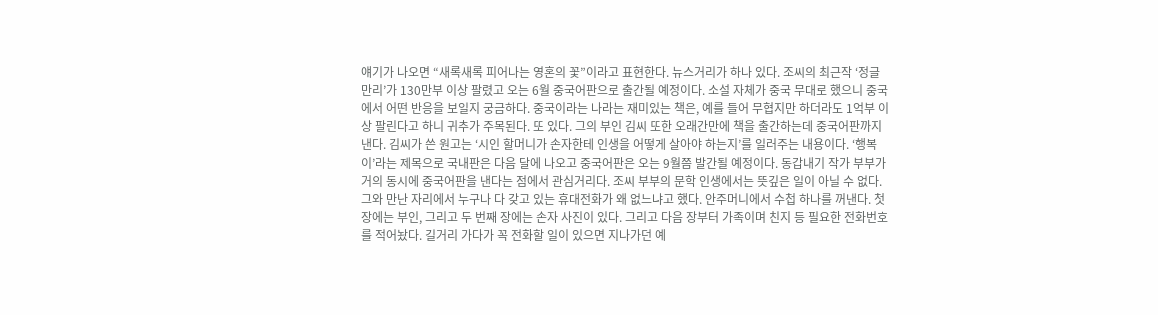얘기가 나오면 “새록새록 피어나는 영혼의 꽃”이라고 표현한다. 뉴스거리가 하나 있다. 조씨의 최근작 ‘정글만리’가 130만부 이상 팔렸고 오는 6월 중국어판으로 출간될 예정이다. 소설 자체가 중국 무대로 했으니 중국에서 어떤 반응을 보일지 궁금하다. 중국이라는 나라는 재미있는 책은, 예를 들어 무협지만 하더라도 1억부 이상 팔린다고 하니 귀추가 주목된다. 또 있다. 그의 부인 김씨 또한 오래간만에 책을 출간하는데 중국어판까지 낸다. 김씨가 쓴 원고는 ‘시인 할머니가 손자한테 인생을 어떻게 살아야 하는지’를 일러주는 내용이다. ‘행복이’라는 제목으로 국내판은 다음 달에 나오고 중국어판은 오는 9월쯤 발간될 예정이다. 동갑내기 작가 부부가 거의 동시에 중국어판을 낸다는 점에서 관심거리다. 조씨 부부의 문학 인생에서는 뜻깊은 일이 아닐 수 없다. 그와 만난 자리에서 누구나 다 갖고 있는 휴대전화가 왜 없느냐고 했다. 안주머니에서 수첩 하나를 꺼낸다. 첫 장에는 부인, 그리고 두 번째 장에는 손자 사진이 있다. 그리고 다음 장부터 가족이며 친지 등 필요한 전화번호를 적어놨다. 길거리 가다가 꼭 전화할 일이 있으면 지나가던 예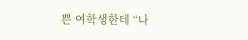쁜 여학생한테 “나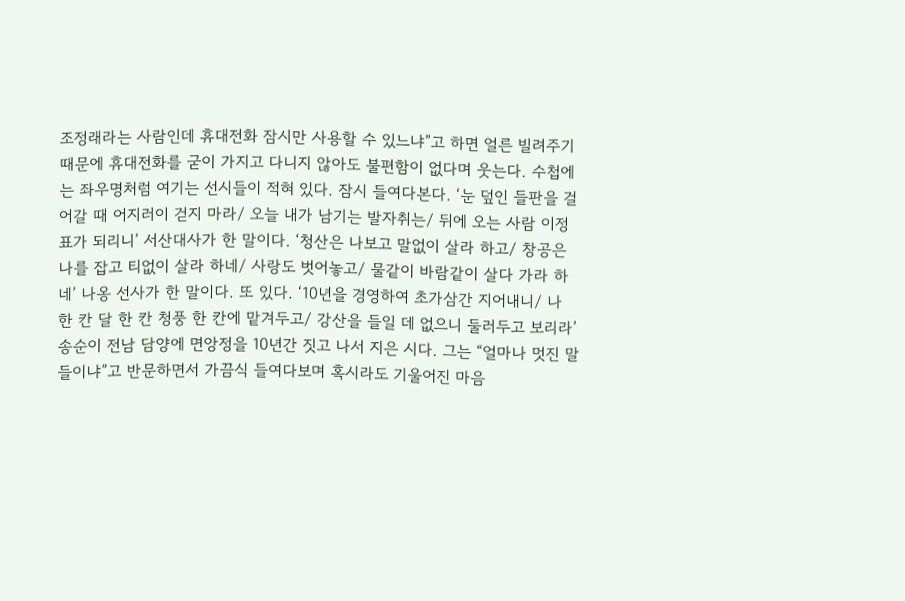조정래라는 사람인데 휴대전화 잠시만 사용할 수 있느냐”고 하면 얼른 빌려주기 때문에 휴대전화를 굳이 가지고 다니지 않아도 불편함이 없다며 웃는다. 수첩에는 좌우명처럼 여기는 선시들이 적혀 있다. 잠시 들여다본다. ‘눈 덮인 들판을 걸어갈 때 어지러이 걷지 마라/ 오늘 내가 남기는 발자취는/ 뒤에 오는 사람 이정표가 되리니’ 서산대사가 한 말이다. ‘청산은 나보고 말없이 살라 하고/ 창공은 나를 잡고 티없이 살라 하네/ 사랑도 벗어놓고/ 물같이 바람같이 살다 가라 하네’ 나옹 선사가 한 말이다. 또 있다. ‘10년을 경영하여 초가삼간 지어내니/ 나 한 칸 달 한 칸 청풍 한 칸에 맡겨두고/ 강산을 들일 데 없으니 둘러두고 보리라’ 송순이 전남 담양에 면앙정을 10년간 짓고 나서 지은 시다. 그는 “얼마나 멋진 말들이냐”고 반문하면서 가끔식 들여다보며 혹시라도 기울어진 마음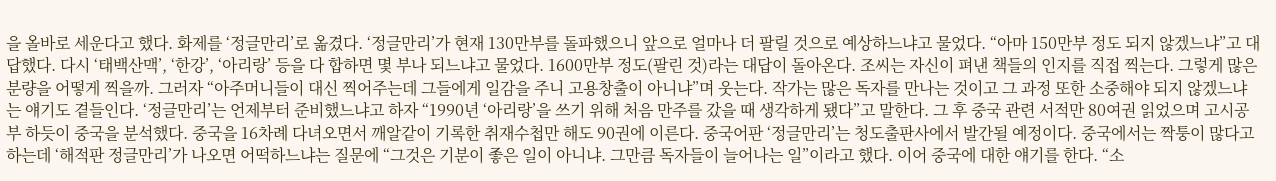을 올바로 세운다고 했다. 화제를 ‘정글만리’로 옮겼다. ‘정글만리’가 현재 130만부를 돌파했으니 앞으로 얼마나 더 팔릴 것으로 예상하느냐고 물었다. “아마 150만부 정도 되지 않겠느냐”고 대답했다. 다시 ‘태백산맥’, ‘한강’, ‘아리랑’ 등을 다 합하면 몇 부나 되느냐고 물었다. 1600만부 정도(팔린 것)라는 대답이 돌아온다. 조씨는 자신이 펴낸 책들의 인지를 직접 찍는다. 그렇게 많은 분량을 어떻게 찍을까. 그러자 “아주머니들이 대신 찍어주는데 그들에게 일감을 주니 고용창출이 아니냐”며 웃는다. 작가는 많은 독자를 만나는 것이고 그 과정 또한 소중해야 되지 않겠느냐는 얘기도 곁들인다. ‘정글만리’는 언제부터 준비했느냐고 하자 “1990년 ‘아리랑’을 쓰기 위해 처음 만주를 갔을 때 생각하게 됐다”고 말한다. 그 후 중국 관련 서적만 80여권 읽었으며 고시공부 하듯이 중국을 분석했다. 중국을 16차례 다녀오면서 깨알같이 기록한 취재수첩만 해도 90권에 이른다. 중국어판 ‘정글만리’는 청도출판사에서 발간될 예정이다. 중국에서는 짝퉁이 많다고 하는데 ‘해적판 정글만리’가 나오면 어떡하느냐는 질문에 “그것은 기분이 좋은 일이 아니냐. 그만큼 독자들이 늘어나는 일”이라고 했다. 이어 중국에 대한 얘기를 한다. “소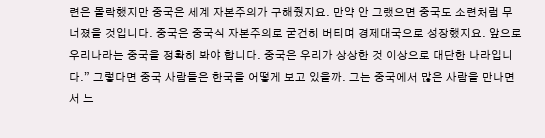련은 몰락했지만 중국은 세계 자본주의가 구해줬지요. 만약 안 그랬으면 중국도 소련처럼 무너졌을 것입니다. 중국은 중국식 자본주의로 굳건히 버티며 경제대국으로 성장했지요. 앞으로 우리나라는 중국을 정확히 봐야 합니다. 중국은 우리가 상상한 것 이상으로 대단한 나라입니다.” 그렇다면 중국 사람들은 한국을 어떻게 보고 있을까. 그는 중국에서 많은 사람을 만나면서 느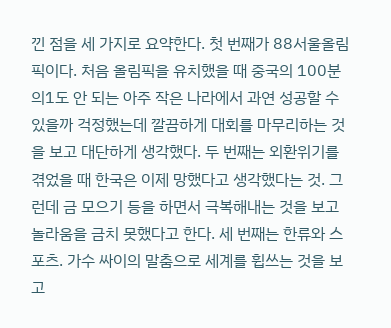낀 점을 세 가지로 요약한다. 첫 번째가 88서울올림픽이다. 처음 올림픽을 유치했을 때 중국의 100분의1도 안 되는 아주 작은 나라에서 과연 성공할 수 있을까 걱정했는데 깔끔하게 대회를 마무리하는 것을 보고 대단하게 생각했다. 두 번째는 외환위기를 겪었을 때 한국은 이제 망했다고 생각했다는 것. 그런데 금 모으기 등을 하면서 극복해내는 것을 보고 놀라움을 금치 못했다고 한다. 세 번째는 한류와 스포츠. 가수 싸이의 말춤으로 세계를 휩쓰는 것을 보고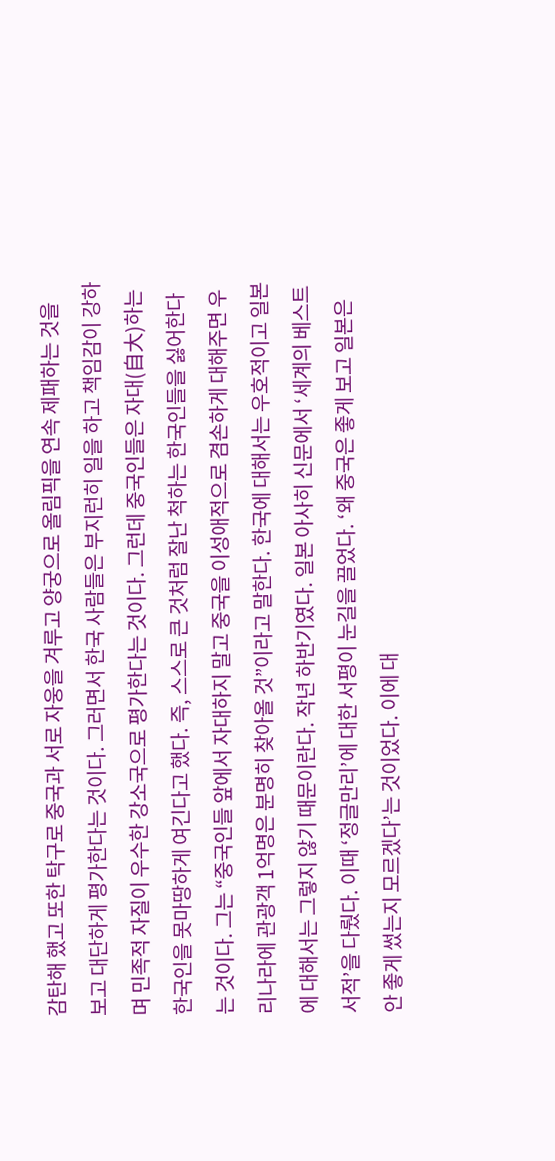감탄해 했고 또한 탁구로 중국과 서로 자웅을 겨루고 양궁으로 올림픽을 연속 제패하는 것을 보고 대단하게 평가한다는 것이다. 그러면서 한국 사람들은 부지런히 일을 하고 책임감이 강하며 민족적 자질이 우수한 강소국으로 평가한다는 것이다. 그런데 중국인들은 자대(自大)하는 한국인을 못마땅하게 여긴다고 했다. 즉, 스스로 큰 것처럼 잘난 척하는 한국인들을 싫어한다는 것이다. 그는 “중국인들 앞에서 자대하지 말고 중국을 이성애적으로 겸손하게 대해주면 우리나라에 관광객 1억명은 분명히 찾아올 것”이라고 말한다. 한국에 대해서는 우호적이고 일본에 대해서는 그렇지 않기 때문이란다. 작년 하반기였다. 일본 아사히 신문에서 ‘세계의 베스트 서적’을 다뤘다. 이때 ‘정글만리’에 대한 서평이 눈길을 끌었다. ‘왜 중국은 좋게 보고 일본은 안 좋게 썼는지 모르겠다’는 것이었다. 이에 대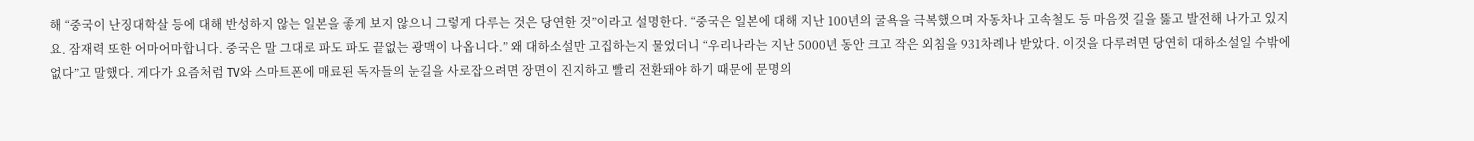해 “중국이 난징대학살 등에 대해 반성하지 않는 일본을 좋게 보지 않으니 그렇게 다루는 것은 당연한 것”이라고 설명한다. “중국은 일본에 대해 지난 100년의 굴욕을 극복했으며 자동차나 고속철도 등 마음껏 길을 뚫고 발전해 나가고 있지요. 잠재력 또한 어마어마합니다. 중국은 말 그대로 파도 파도 끝없는 광맥이 나옵니다.” 왜 대하소설만 고집하는지 물었더니 “우리나라는 지난 5000년 동안 크고 작은 외침을 931차례나 받았다. 이것을 다루려면 당연히 대하소설일 수밖에 없다”고 말했다. 게다가 요즘처럼 TV와 스마트폰에 매료된 독자들의 눈길을 사로잡으려면 장면이 진지하고 빨리 전환돼야 하기 때문에 문명의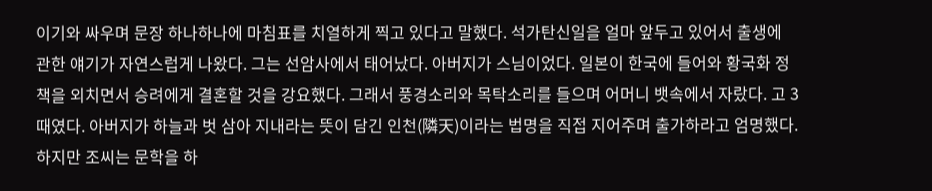이기와 싸우며 문장 하나하나에 마침표를 치열하게 찍고 있다고 말했다. 석가탄신일을 얼마 앞두고 있어서 출생에 관한 얘기가 자연스럽게 나왔다. 그는 선암사에서 태어났다. 아버지가 스님이었다. 일본이 한국에 들어와 황국화 정책을 외치면서 승려에게 결혼할 것을 강요했다. 그래서 풍경소리와 목탁소리를 들으며 어머니 뱃속에서 자랐다. 고 3때였다. 아버지가 하늘과 벗 삼아 지내라는 뜻이 담긴 인천(隣天)이라는 법명을 직접 지어주며 출가하라고 엄명했다. 하지만 조씨는 문학을 하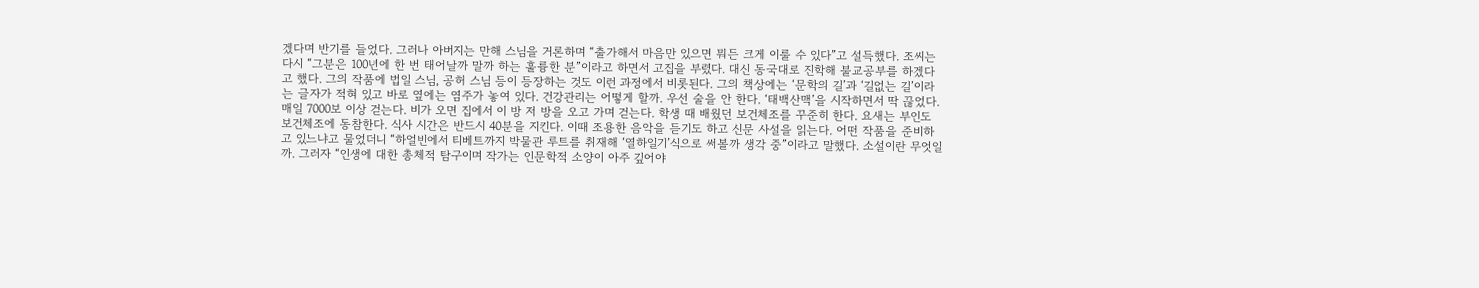겠다며 반기를 들었다. 그러나 아버지는 만해 스님을 거론하며 “출가해서 마음만 있으면 뭐든 크게 이룰 수 있다”고 설득했다. 조씨는 다시 “그분은 100년에 한 번 태어날까 말까 하는 훌륭한 분”이라고 하면서 고집을 부렸다. 대신 동국대로 진학해 불교공부를 하겠다고 했다. 그의 작품에 법일 스님, 공허 스님 등이 등장하는 것도 이런 과정에서 비롯된다. 그의 책상에는 ‘문학의 길’과 ‘길없는 길’이라는 글자가 적혀 있고 바로 옆에는 염주가 놓여 있다. 건강관리는 어떻게 할까. 우선 술을 안 한다. ‘태백산맥’을 시작하면서 딱 끊었다. 매일 7000보 이상 걷는다. 비가 오면 집에서 이 방 저 방을 오고 가며 걷는다. 학생 때 배웠던 보건체조를 꾸준히 한다. 요새는 부인도 보건체조에 동참한다. 식사 시간은 반드시 40분을 지킨다. 이때 조용한 음악을 듣기도 하고 신문 사설을 읽는다. 어떤 작품을 준비하고 있느냐고 물었더니 “하얼빈에서 티베트까지 박물관 루트를 취재해 ‘열하일기’식으로 써볼까 생각 중”이라고 말했다. 소설이란 무엇일까. 그러자 “인생에 대한 총체적 탐구이며 작가는 인문학적 소양이 아주 깊어야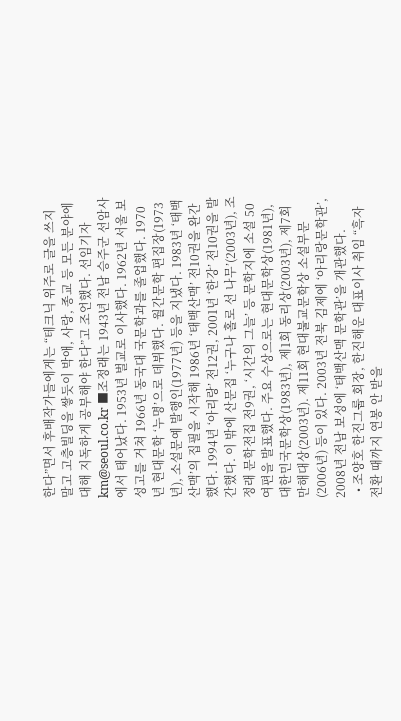한다”면서 후배작가들에게는 “테크닉 위주로 글을 쓰지 말고 고층빌딩을 쌓듯이 박애, 사랑, 종교 등 모든 분야에 대해 지독하게 공부해야 한다”고 조언했다. 선임기자 km@seoul.co.kr ■조정래는 1943년 전남 승주군 선암사에서 태어났다. 1953년 벌교로 이사했다. 1962년 서울 보성고를 거쳐 1966년 동국대 국문학과를 졸업했다. 1970년 현대문학 ‘누명’으로 데뷔했다. 월간문학 편집장(1973년), 소설문예 발행인(1977년) 등을 지냈다. 1983년 ‘태백산맥’의 집필을 시작해 1986년 ‘태백산맥’ 전10권을 완간했다. 1994년 ‘아리랑’ 전12권, 2001년 ‘한강’ 전10권을 발간했다. 이 밖에 산문집 ‘누구나 홀로 선 나무’(2003년), 조정래 문학전집 전9권, ‘시간의 그늘’ 등 문학지에 소설 50여편을 발표했다. 주요 수상으로는 현대문학상(1981년), 대한민국문학상(1983년), 제1회 동리상(2003년), 제7회 만해대상(2003년). 제11회 현대불교문학상 소설부문(2006년) 등이 있다. 2003년 전북 김제에 ‘아리랑문학관’, 2008년 전남 보성에 ‘태백산맥 문학관’을 개관했다.
  • 조양호 한진그룹 회장, 한진해운 대표이사 취임 “흑자 전환 때까지 연봉 안 받을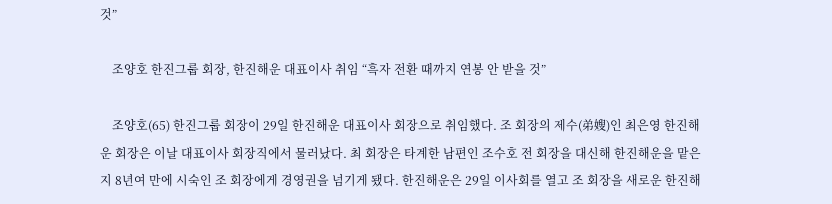것”

    조양호 한진그룹 회장, 한진해운 대표이사 취임 “흑자 전환 때까지 연봉 안 받을 것”

    조양호(65) 한진그룹 회장이 29일 한진해운 대표이사 회장으로 취임했다. 조 회장의 제수(弟嫂)인 최은영 한진해운 회장은 이날 대표이사 회장직에서 물러났다. 최 회장은 타계한 남편인 조수호 전 회장을 대신해 한진해운을 맡은 지 8년여 만에 시숙인 조 회장에게 경영권을 넘기게 됐다. 한진해운은 29일 이사회를 열고 조 회장을 새로운 한진해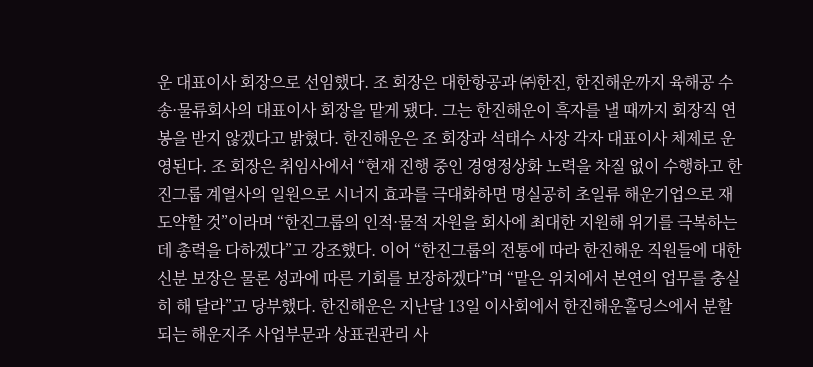운 대표이사 회장으로 선임했다. 조 회장은 대한항공과 ㈜한진, 한진해운까지 육해공 수송·물류회사의 대표이사 회장을 맡게 됐다. 그는 한진해운이 흑자를 낼 때까지 회장직 연봉을 받지 않겠다고 밝혔다. 한진해운은 조 회장과 석태수 사장 각자 대표이사 체제로 운영된다. 조 회장은 취임사에서 “현재 진행 중인 경영정상화 노력을 차질 없이 수행하고 한진그룹 계열사의 일원으로 시너지 효과를 극대화하면 명실공히 초일류 해운기업으로 재도약할 것”이라며 “한진그룹의 인적·물적 자원을 회사에 최대한 지원해 위기를 극복하는 데 총력을 다하겠다”고 강조했다. 이어 “한진그룹의 전통에 따라 한진해운 직원들에 대한 신분 보장은 물론 성과에 따른 기회를 보장하겠다”며 “맡은 위치에서 본연의 업무를 충실히 해 달라”고 당부했다. 한진해운은 지난달 13일 이사회에서 한진해운홀딩스에서 분할되는 해운지주 사업부문과 상표권관리 사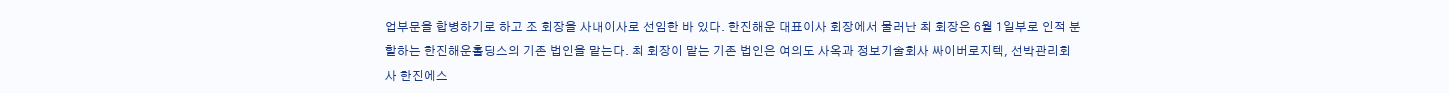업부문을 합병하기로 하고 조 회장을 사내이사로 선임한 바 있다. 한진해운 대표이사 회장에서 물러난 최 회장은 6월 1일부로 인적 분할하는 한진해운홀딩스의 기존 법인을 맡는다. 최 회장이 맡는 기존 법인은 여의도 사옥과 정보기술회사 싸이버로지텍, 선박관리회사 한진에스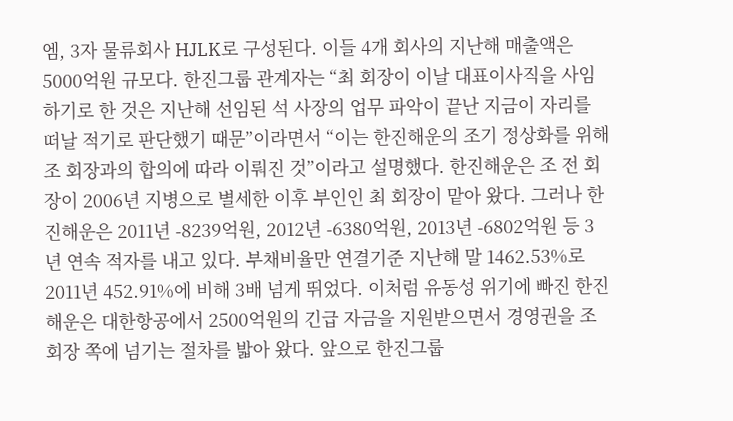엠, 3자 물류회사 HJLK로 구성된다. 이들 4개 회사의 지난해 매출액은 5000억원 규모다. 한진그룹 관계자는 “최 회장이 이날 대표이사직을 사임하기로 한 것은 지난해 선임된 석 사장의 업무 파악이 끝난 지금이 자리를 떠날 적기로 판단했기 때문”이라면서 “이는 한진해운의 조기 정상화를 위해 조 회장과의 합의에 따라 이뤄진 것”이라고 설명했다. 한진해운은 조 전 회장이 2006년 지병으로 별세한 이후 부인인 최 회장이 맡아 왔다. 그러나 한진해운은 2011년 -8239억원, 2012년 -6380억원, 2013년 -6802억원 등 3년 연속 적자를 내고 있다. 부채비율만 연결기준 지난해 말 1462.53%로 2011년 452.91%에 비해 3배 넘게 뛰었다. 이처럼 유동성 위기에 빠진 한진해운은 대한항공에서 2500억원의 긴급 자금을 지원받으면서 경영권을 조 회장 쪽에 넘기는 절차를 밟아 왔다. 앞으로 한진그룹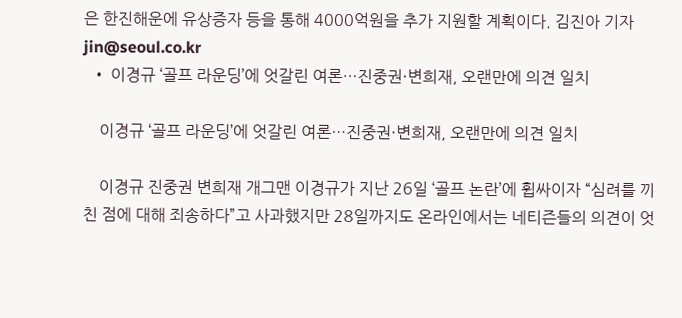은 한진해운에 유상증자 등을 통해 4000억원을 추가 지원할 계획이다. 김진아 기자 jin@seoul.co.kr
  • 이경규 ‘골프 라운딩’에 엇갈린 여론…진중권·변희재, 오랜만에 의견 일치

    이경규 ‘골프 라운딩’에 엇갈린 여론…진중권·변희재, 오랜만에 의견 일치

    이경규 진중권 변희재 개그맨 이경규가 지난 26일 ‘골프 논란’에 휩싸이자 “심려를 끼친 점에 대해 죄송하다”고 사과했지만 28일까지도 온라인에서는 네티즌들의 의견이 엇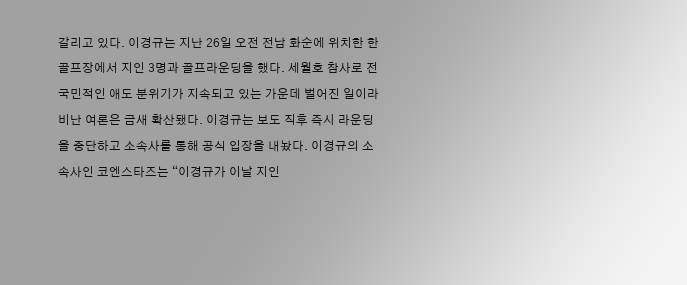갈리고 있다. 이경규는 지난 26일 오전 전남 화순에 위치한 한 골프장에서 지인 3명과 골프라운딩을 했다. 세월호 참사로 전국민적인 애도 분위기가 지속되고 있는 가운데 벌어진 일이라 비난 여론은 금새 확산됐다. 이경규는 보도 직후 즉시 라운딩을 중단하고 소속사를 통해 공식 입장을 내놨다. 이경규의 소속사인 코엔스타즈는 “이경규가 이날 지인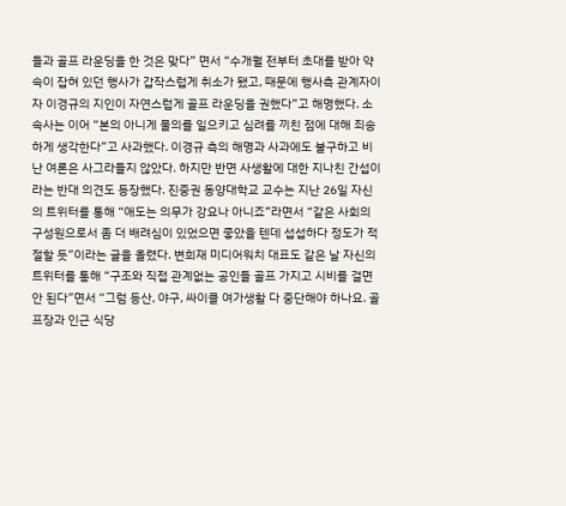들과 골프 라운딩을 한 것은 맞다” 면서 “수개월 전부터 초대를 받아 약속이 잡혀 있던 행사가 갑작스럽게 취소가 됐고, 때문에 행사측 관계자이자 이경규의 지인이 자연스럽게 골프 라운딩을 권했다”고 해명했다. 소속사는 이어 “본의 아니게 물의를 일으키고 심려를 끼친 점에 대해 죄송하게 생각한다”고 사과했다. 이경규 측의 해명과 사과에도 불구하고 비난 여론은 사그라들지 않았다. 하지만 반면 사생활에 대한 지나친 간섭이라는 반대 의견도 등장했다. 진중권 동양대학교 교수는 지난 26일 자신의 트위터를 통해 “애도는 의무가 강요나 아니죠”라면서 “같은 사회의 구성원으로서 좀 더 배려심이 있었으면 좋았을 텐데 섭섭하다 정도가 적절할 듯”이라는 글을 올렸다. 변희재 미디어워치 대표도 같은 날 자신의 트위터를 통해 “구조와 직접 관계없는 공인들 골프 가지고 시비를 걸면 안 된다”면서 “그럼 등산, 야구, 싸이클 여가생활 다 중단해야 하나요. 골프장과 인근 식당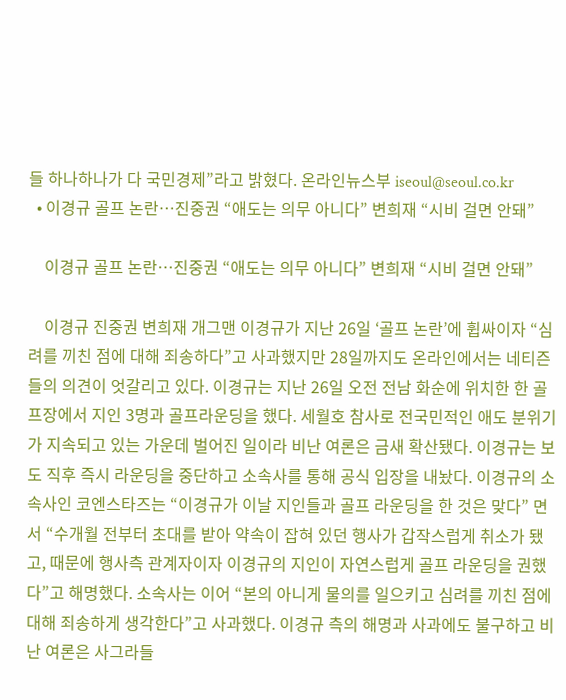들 하나하나가 다 국민경제”라고 밝혔다. 온라인뉴스부 iseoul@seoul.co.kr
  • 이경규 골프 논란…진중권 “애도는 의무 아니다” 변희재 “시비 걸면 안돼”

    이경규 골프 논란…진중권 “애도는 의무 아니다” 변희재 “시비 걸면 안돼”

    이경규 진중권 변희재 개그맨 이경규가 지난 26일 ‘골프 논란’에 휩싸이자 “심려를 끼친 점에 대해 죄송하다”고 사과했지만 28일까지도 온라인에서는 네티즌들의 의견이 엇갈리고 있다. 이경규는 지난 26일 오전 전남 화순에 위치한 한 골프장에서 지인 3명과 골프라운딩을 했다. 세월호 참사로 전국민적인 애도 분위기가 지속되고 있는 가운데 벌어진 일이라 비난 여론은 금새 확산됐다. 이경규는 보도 직후 즉시 라운딩을 중단하고 소속사를 통해 공식 입장을 내놨다. 이경규의 소속사인 코엔스타즈는 “이경규가 이날 지인들과 골프 라운딩을 한 것은 맞다” 면서 “수개월 전부터 초대를 받아 약속이 잡혀 있던 행사가 갑작스럽게 취소가 됐고, 때문에 행사측 관계자이자 이경규의 지인이 자연스럽게 골프 라운딩을 권했다”고 해명했다. 소속사는 이어 “본의 아니게 물의를 일으키고 심려를 끼친 점에 대해 죄송하게 생각한다”고 사과했다. 이경규 측의 해명과 사과에도 불구하고 비난 여론은 사그라들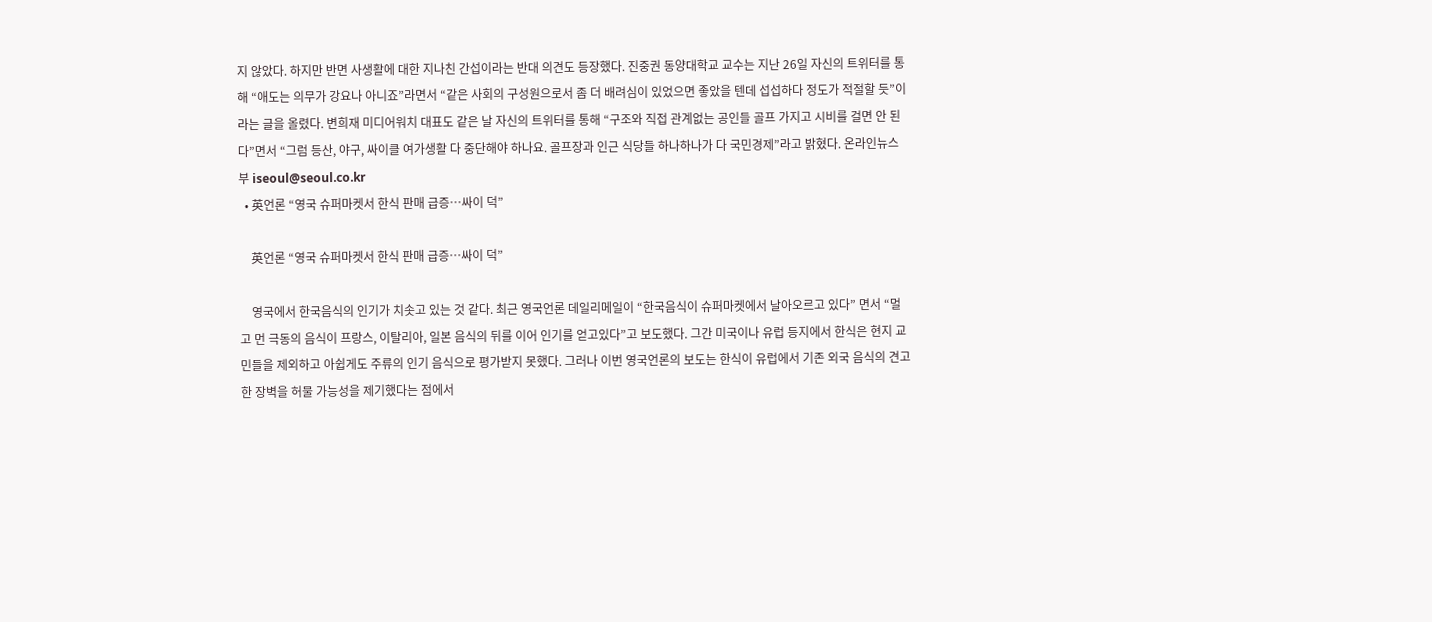지 않았다. 하지만 반면 사생활에 대한 지나친 간섭이라는 반대 의견도 등장했다. 진중권 동양대학교 교수는 지난 26일 자신의 트위터를 통해 “애도는 의무가 강요나 아니죠”라면서 “같은 사회의 구성원으로서 좀 더 배려심이 있었으면 좋았을 텐데 섭섭하다 정도가 적절할 듯”이라는 글을 올렸다. 변희재 미디어워치 대표도 같은 날 자신의 트위터를 통해 “구조와 직접 관계없는 공인들 골프 가지고 시비를 걸면 안 된다”면서 “그럼 등산, 야구, 싸이클 여가생활 다 중단해야 하나요. 골프장과 인근 식당들 하나하나가 다 국민경제”라고 밝혔다. 온라인뉴스부 iseoul@seoul.co.kr
  • 英언론 “영국 슈퍼마켓서 한식 판매 급증…싸이 덕”

    英언론 “영국 슈퍼마켓서 한식 판매 급증…싸이 덕”

    영국에서 한국음식의 인기가 치솟고 있는 것 같다. 최근 영국언론 데일리메일이 “한국음식이 슈퍼마켓에서 날아오르고 있다” 면서 “멀고 먼 극동의 음식이 프랑스, 이탈리아, 일본 음식의 뒤를 이어 인기를 얻고있다”고 보도했다. 그간 미국이나 유럽 등지에서 한식은 현지 교민들을 제외하고 아쉽게도 주류의 인기 음식으로 평가받지 못했다. 그러나 이번 영국언론의 보도는 한식이 유럽에서 기존 외국 음식의 견고한 장벽을 허물 가능성을 제기했다는 점에서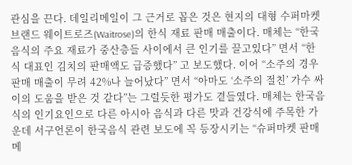관심을 끈다. 데일리메일이 그 근거로 꼽은 것은 현지의 대형 수퍼마켓 브랜드 웨이트로즈(Waitrose)의 한식 재료 판매 매출이다. 매체는 “한국음식의 주요 재료가 중산층들 사이에서 큰 인기를 끌고있다” 면서 “한식 대표인 김치의 판매액도 급증했다” 고 보도했다. 이어 “소주의 경우 판매 매출이 무려 42%나 늘어났다” 면서 “아마도 ‘소주의 절친’ 가수 싸이의 도움을 받은 것 같다”는 그럴듯한 평가도 곁들였다. 매체는 한국음식의 인기요인으로 다른 아시아 음식과 다른 맛과 건강식에 주목한 가운데 서구언론이 한국음식 관련 보도에 꼭 등장시키는 “슈퍼마켓 판매 메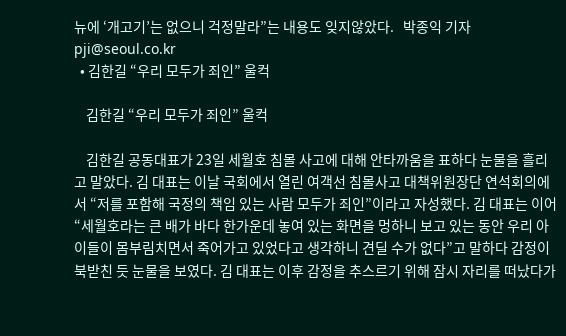뉴에 ‘개고기’는 없으니 걱정말라”는 내용도 잊지않았다.   박종익 기자 pji@seoul.co.kr
  • 김한길 “우리 모두가 죄인” 울컥

    김한길 “우리 모두가 죄인” 울컥

    김한길 공동대표가 23일 세월호 침몰 사고에 대해 안타까움을 표하다 눈물을 흘리고 말았다. 김 대표는 이날 국회에서 열린 여객선 침몰사고 대책위원장단 연석회의에서 “저를 포함해 국정의 책임 있는 사람 모두가 죄인”이라고 자성했다. 김 대표는 이어 “세월호라는 큰 배가 바다 한가운데 놓여 있는 화면을 멍하니 보고 있는 동안 우리 아이들이 몸부림치면서 죽어가고 있었다고 생각하니 견딜 수가 없다”고 말하다 감정이 북받친 듯 눈물을 보였다. 김 대표는 이후 감정을 추스르기 위해 잠시 자리를 떠났다가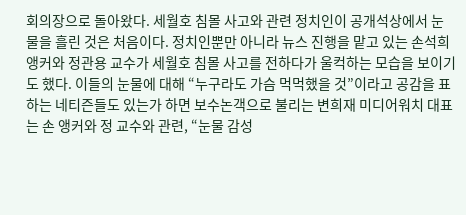회의장으로 돌아왔다. 세월호 침몰 사고와 관련 정치인이 공개석상에서 눈물을 흘린 것은 처음이다. 정치인뿐만 아니라 뉴스 진행을 맡고 있는 손석희 앵커와 정관용 교수가 세월호 침몰 사고를 전하다가 울컥하는 모습을 보이기도 했다. 이들의 눈물에 대해 “누구라도 가슴 먹먹했을 것”이라고 공감을 표하는 네티즌들도 있는가 하면 보수논객으로 불리는 변희재 미디어워치 대표는 손 앵커와 정 교수와 관련, “눈물 감성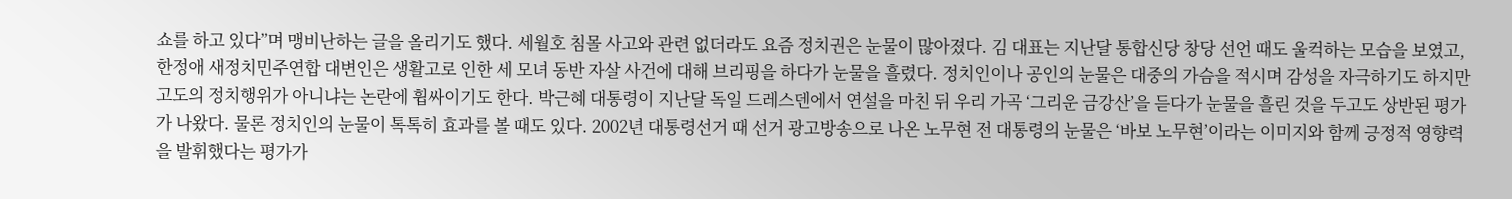쇼를 하고 있다”며 맹비난하는 글을 올리기도 했다. 세월호 침몰 사고와 관련 없더라도 요즘 정치권은 눈물이 많아졌다. 김 대표는 지난달 통합신당 창당 선언 때도 울컥하는 모습을 보였고, 한정애 새정치민주연합 대변인은 생활고로 인한 세 모녀 동반 자살 사건에 대해 브리핑을 하다가 눈물을 흘렸다. 정치인이나 공인의 눈물은 대중의 가슴을 적시며 감성을 자극하기도 하지만 고도의 정치행위가 아니냐는 논란에 휩싸이기도 한다. 박근혜 대통령이 지난달 독일 드레스덴에서 연설을 마친 뒤 우리 가곡 ‘그리운 금강산’을 듣다가 눈물을 흘린 것을 두고도 상반된 평가가 나왔다. 물론 정치인의 눈물이 톡톡히 효과를 볼 때도 있다. 2002년 대통령선거 때 선거 광고방송으로 나온 노무현 전 대통령의 눈물은 ‘바보 노무현’이라는 이미지와 함께 긍정적 영향력을 발휘했다는 평가가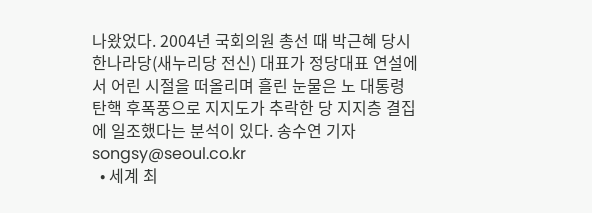나왔었다. 2004년 국회의원 총선 때 박근혜 당시 한나라당(새누리당 전신) 대표가 정당대표 연설에서 어린 시절을 떠올리며 흘린 눈물은 노 대통령 탄핵 후폭풍으로 지지도가 추락한 당 지지층 결집에 일조했다는 분석이 있다. 송수연 기자 songsy@seoul.co.kr
  • 세계 최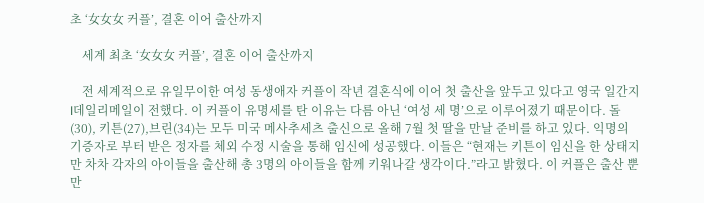초 ‘女女女 커플’, 결혼 이어 출산까지

    세계 최초 ‘女女女 커플’, 결혼 이어 출산까지

    전 세계적으로 유일무이한 여성 동생애자 커플이 작년 결혼식에 이어 첫 출산을 앞두고 있다고 영국 일간지 l데일리메일이 전했다. 이 커플이 유명세를 탄 이유는 다름 아닌 ‘여성 세 명’으로 이루어졌기 때문이다. 돌(30), 키튼(27),브린(34)는 모두 미국 메사추세츠 출신으로 올해 7월 첫 딸을 만날 준비를 하고 있다. 익명의 기증자로 부터 받은 정자를 체외 수정 시술을 통해 임신에 성공했다. 이들은 “현재는 키튼이 임신을 한 상태지만 차차 각자의 아이들을 출산해 총 3명의 아이들을 함께 키워나갈 생각이다.”라고 밝혔다. 이 커플은 출산 뿐만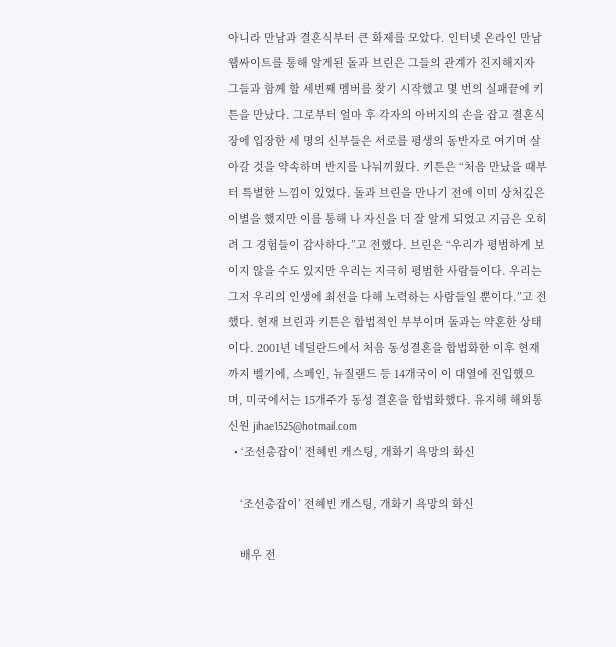아니라 만남과 결혼식부터 큰 화제를 모았다. 인터넷 온라인 만남 웹싸이트를 통해 알게된 돌과 브린은 그들의 관계가 진지해지자 그들과 함께 할 세번째 멤버를 찾기 시작했고 몇 번의 실패끝에 키튼을 만났다. 그로부터 얼마 후 각자의 아버지의 손을 잡고 결혼식장에 입장한 세 명의 신부들은 서로를 평생의 동반자로 여기며 살아갈 것을 약속하며 반지를 나눠끼웠다. 키튼은 “처음 만났을 때부터 특별한 느낌이 있었다. 돌과 브린을 만나기 전에 이미 상처깊은 이별을 했지만 이를 통해 나 자신을 더 잘 알게 되었고 지금은 오히려 그 경험들이 감사하다.”고 전했다. 브린은 “우리가 평범하게 보이지 않을 수도 있지만 우리는 지극히 평범한 사람들이다. 우리는 그저 우리의 인생에 최선을 다해 노력하는 사람들일 뿐이다.”고 전했다. 현재 브린과 키튼은 합법적인 부부이며 돌과는 약혼한 상태이다. 2001년 네덜란드에서 처음 동성결혼을 합법화한 이후 현재까지 벨기에, 스페인, 뉴질랜드 등 14개국이 이 대열에 진입했으며, 미국에서는 15개주가 동성 결혼을 합법화했다. 유지해 해외통신원 jihae1525@hotmail.com
  • ‘조선총잡이’ 전혜빈 캐스팅, 개화기 욕망의 화신

    ‘조선총잡이’ 전혜빈 캐스팅, 개화기 욕망의 화신

    배우 전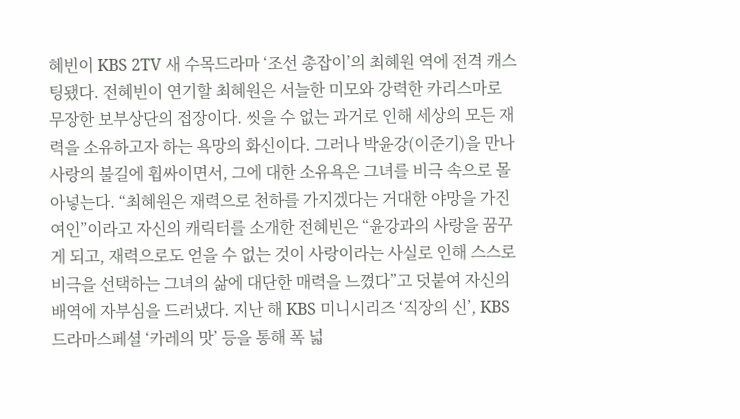혜빈이 KBS 2TV 새 수목드라마 ‘조선 총잡이’의 최혜원 역에 전격 캐스팅됐다. 전혜빈이 연기할 최혜원은 서늘한 미모와 강력한 카리스마로 무장한 보부상단의 접장이다. 씻을 수 없는 과거로 인해 세상의 모든 재력을 소유하고자 하는 욕망의 화신이다. 그러나 박윤강(이준기)을 만나 사랑의 불길에 휩싸이면서, 그에 대한 소유욕은 그녀를 비극 속으로 몰아넣는다. “최혜원은 재력으로 천하를 가지겠다는 거대한 야망을 가진 여인”이라고 자신의 캐릭터를 소개한 전혜빈은 “윤강과의 사랑을 꿈꾸게 되고, 재력으로도 얻을 수 없는 것이 사랑이라는 사실로 인해 스스로 비극을 선택하는 그녀의 삶에 대단한 매력을 느꼈다”고 덧붙여 자신의 배역에 자부심을 드러냈다. 지난 해 KBS 미니시리즈 ‘직장의 신’, KBS 드라마스페셜 ‘카레의 맛’ 등을 통해 폭 넓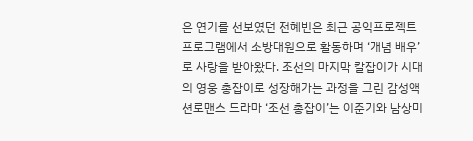은 연기를 선보였던 전혜빈은 최근 공익프로젝트 프로그램에서 소방대원으로 활동하며 ‘개념 배우’로 사랑을 받아왔다. 조선의 마지막 칼잡이가 시대의 영웅 총잡이로 성장해가는 과정을 그린 감성액션로맨스 드라마 ‘조선 총잡이’는 이준기와 남상미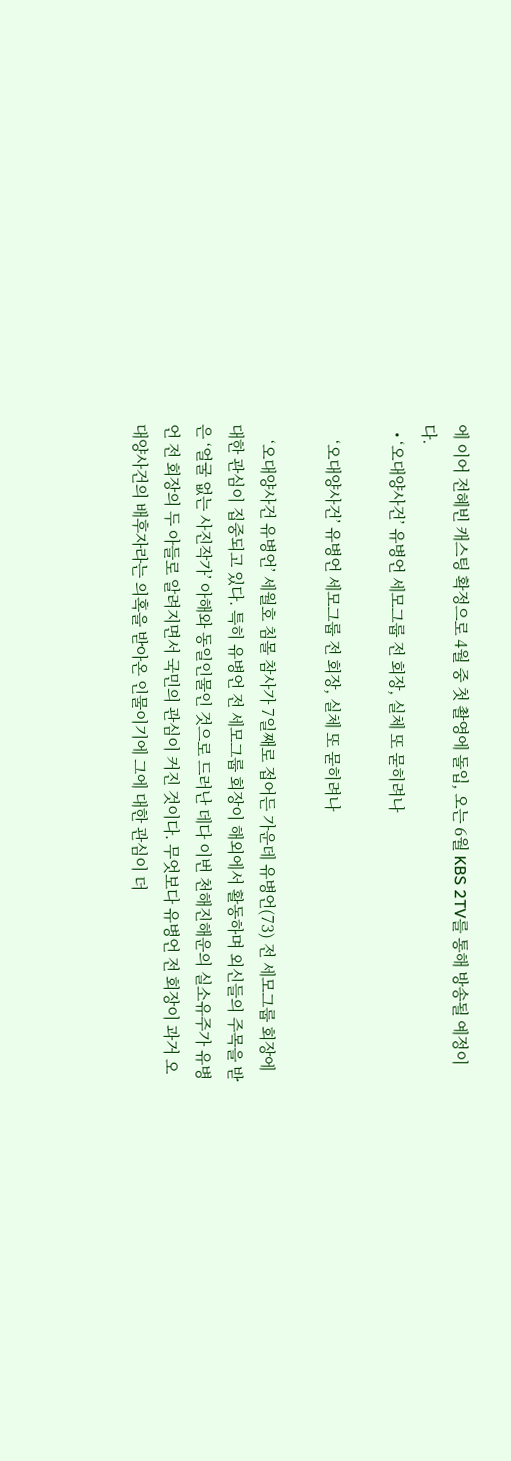에 이어 전혜빈 캐스팅 확정으로 4월 중 첫 촬영에 돌입, 오는 6월 KBS 2TV를 통해 방송될 예정이다.
  • ‘오대양사건’ 유병언 세모그룹 전 회장, 실체 또 묻히려나

    ‘오대양사건’ 유병언 세모그룹 전 회장, 실체 또 묻히려나

    ‘오대양사건 유병언’ 세월호 침몰 참사가 7일째로 접어든 가운데 유병언(73) 전 세모그룹 회장에 대한 관심이 집중되고 있다. 특히 유병언 전 세모그룹 회장이 해외에서 활동하며 외신들의 주목을 받은 ‘얼굴 없는 사진작가’ 아해와 동일인물인 것으로 드러난 데다 이번 천해진해운의 실소유주가 유병언 전 회장의 두 아들로 알려지면서 국민의 관심이 커진 것이다. 무엇보다 유병언 전 회장이 과거 오대양사건의 배후자라는 의혹을 받아온 인물이기에 그에 대한 관심이 더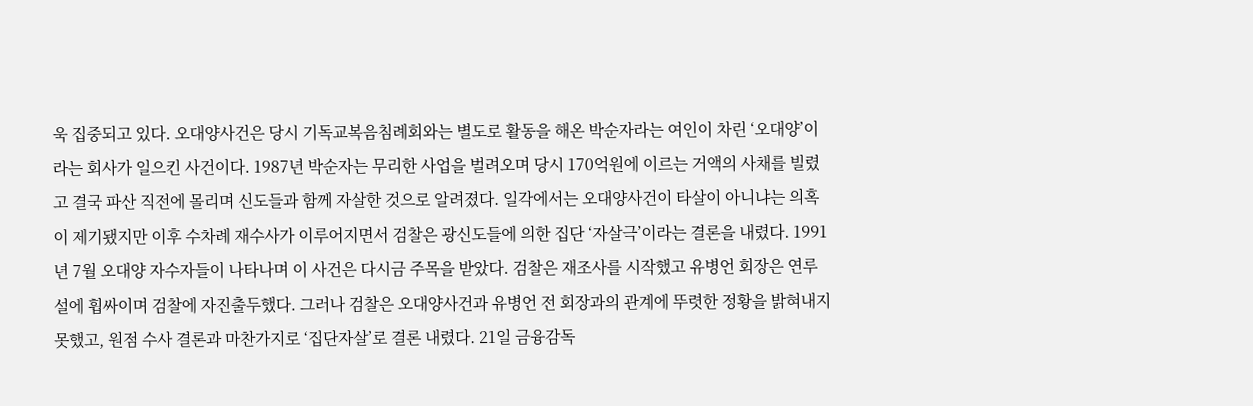욱 집중되고 있다. 오대양사건은 당시 기독교복음침례회와는 별도로 활동을 해온 박순자라는 여인이 차린 ‘오대양’이라는 회사가 일으킨 사건이다. 1987년 박순자는 무리한 사업을 벌려오며 당시 170억원에 이르는 거액의 사채를 빌렸고 결국 파산 직전에 몰리며 신도들과 함께 자살한 것으로 알려졌다. 일각에서는 오대양사건이 타살이 아니냐는 의혹이 제기됐지만 이후 수차례 재수사가 이루어지면서 검찰은 광신도들에 의한 집단 ‘자살극’이라는 결론을 내렸다. 1991년 7월 오대양 자수자들이 나타나며 이 사건은 다시금 주목을 받았다. 검찰은 재조사를 시작했고 유병언 회장은 연루설에 휩싸이며 검찰에 자진출두했다. 그러나 검찰은 오대양사건과 유병언 전 회장과의 관계에 뚜렷한 정황을 밝혀내지 못했고, 원점 수사 결론과 마찬가지로 ‘집단자살’로 결론 내렸다. 21일 금융감독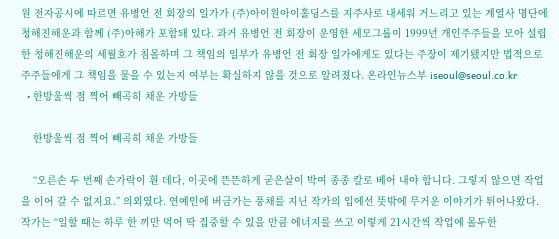원 전자공시에 따르면 유병언 전 회장의 일가가 (주)아이원아이홀딩스를 지주사로 내세워 거느리고 있는 계열사 명단에 청해진해운과 함께 (주)아해가 포함돼 있다. 과거 유병언 전 회장이 운영한 세모그룹이 1999년 개인주주들을 모아 설립한 청해진해운의 세월호가 침몰하며 그 책임의 일부가 유병언 전 회장 일가에게도 있다는 주장이 제기됐지만 법적으로 주주들에게 그 책임을 물을 수 있는지 여부는 확실하지 않을 것으로 알려졌다. 온라인뉴스부 iseoul@seoul.co.kr
  • 한방울씩 점 찍어 빼곡히 채운 가방들

    한방울씩 점 찍어 빼곡히 채운 가방들

    “오른손 두 번째 손가락이 휜 데다, 이곳에 뜬뜬하게 굳은살이 박여 종종 칼로 베어 내야 합니다. 그렇지 않으면 작업을 이어 갈 수 없지요.” 의외였다. 연예인에 버금가는 풍채를 지닌 작가의 입에선 뜻밖에 무거운 이야기가 튀어나왔다. 작가는 “일할 때는 하루 한 끼만 먹어 딱 집중할 수 있을 만큼 에너지를 쓰고 이렇게 21시간씩 작업에 몰두한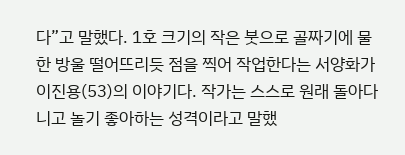다”고 말했다. 1호 크기의 작은 붓으로 골짜기에 물 한 방울 떨어뜨리듯 점을 찍어 작업한다는 서양화가 이진용(53)의 이야기다. 작가는 스스로 원래 돌아다니고 놀기 좋아하는 성격이라고 말했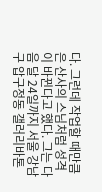다. 그런데 작업할 때만큼은 산사의 스님처럼 성격이 바뀐다고 했다. 그는 다음 달 24일까지 서울 강남구 압구정동 갤러리바톤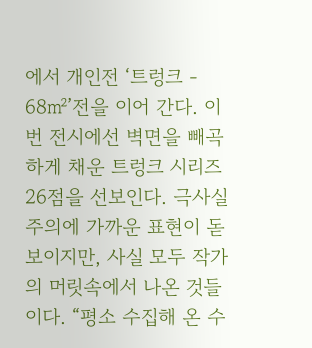에서 개인전 ‘트렁크 - 68㎡’전을 이어 간다. 이번 전시에선 벽면을 빼곡하게 채운 트렁크 시리즈 26점을 선보인다. 극사실주의에 가까운 표현이 돋보이지만, 사실 모두 작가의 머릿속에서 나온 것들이다. “평소 수집해 온 수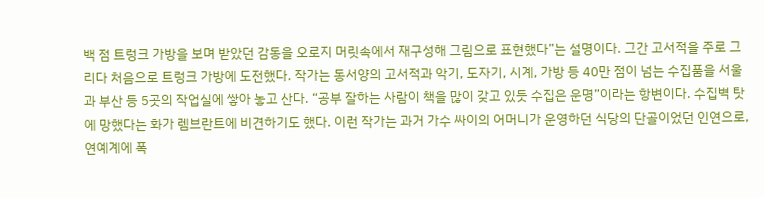백 점 트렁크 가방을 보며 받았던 감동을 오로지 머릿속에서 재구성해 그림으로 표현했다”는 설명이다. 그간 고서적을 주로 그리다 처음으로 트렁크 가방에 도전했다. 작가는 동서양의 고서적과 악기, 도자기, 시계, 가방 등 40만 점이 넘는 수집품을 서울과 부산 등 5곳의 작업실에 쌓아 놓고 산다. “공부 잘하는 사람이 책을 많이 갖고 있듯 수집은 운명”이라는 항변이다. 수집벽 탓에 망했다는 화가 렘브란트에 비견하기도 했다. 이런 작가는 과거 가수 싸이의 어머니가 운영하던 식당의 단골이었던 인연으로, 연예계에 폭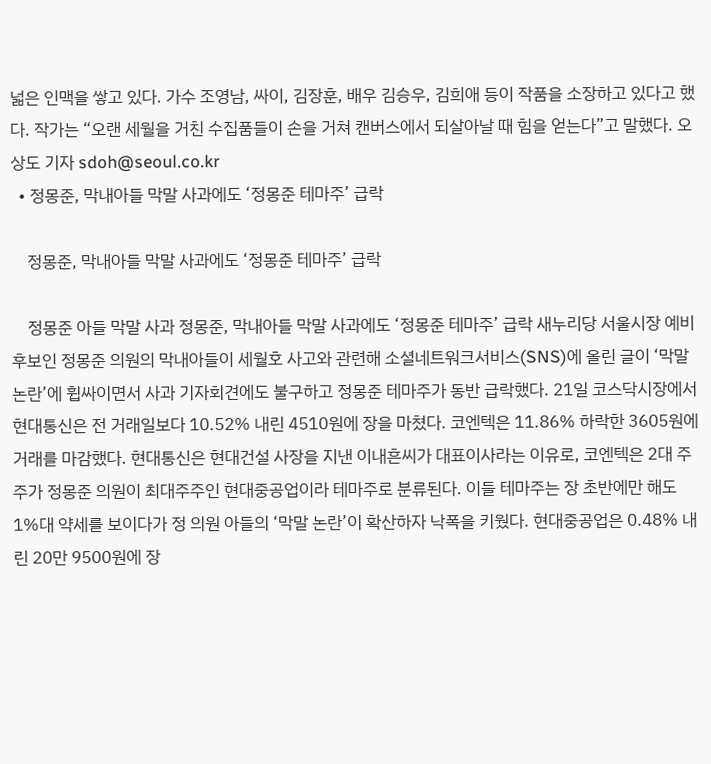넓은 인맥을 쌓고 있다. 가수 조영남, 싸이, 김장훈, 배우 김승우, 김희애 등이 작품을 소장하고 있다고 했다. 작가는 “오랜 세월을 거친 수집품들이 손을 거쳐 캔버스에서 되살아날 때 힘을 얻는다”고 말했다. 오상도 기자 sdoh@seoul.co.kr
  • 정몽준, 막내아들 막말 사과에도 ‘정몽준 테마주’ 급락

    정몽준, 막내아들 막말 사과에도 ‘정몽준 테마주’ 급락

    정몽준 아들 막말 사과 정몽준, 막내아들 막말 사과에도 ‘정몽준 테마주’ 급락 새누리당 서울시장 예비후보인 정몽준 의원의 막내아들이 세월호 사고와 관련해 소셜네트워크서비스(SNS)에 올린 글이 ‘막말 논란’에 휩싸이면서 사과 기자회견에도 불구하고 정몽준 테마주가 동반 급락했다. 21일 코스닥시장에서 현대통신은 전 거래일보다 10.52% 내린 4510원에 장을 마쳤다. 코엔텍은 11.86% 하락한 3605원에 거래를 마감했다. 현대통신은 현대건설 사장을 지낸 이내흔씨가 대표이사라는 이유로, 코엔텍은 2대 주주가 정몽준 의원이 최대주주인 현대중공업이라 테마주로 분류된다. 이들 테마주는 장 초반에만 해도 1%대 약세를 보이다가 정 의원 아들의 ‘막말 논란’이 확산하자 낙폭을 키웠다. 현대중공업은 0.48% 내린 20만 9500원에 장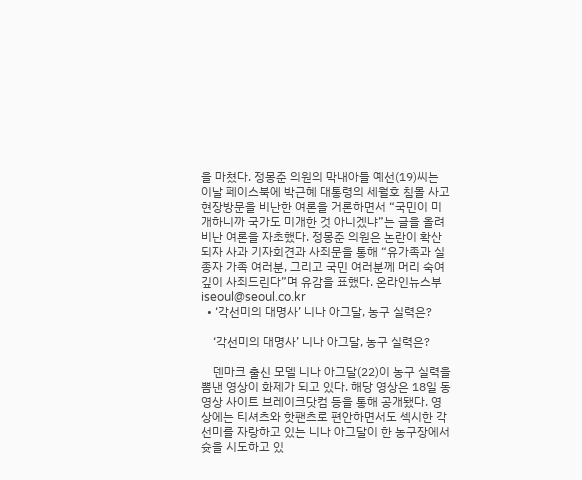을 마쳤다. 정몽준 의원의 막내아들 예선(19)씨는 이날 페이스북에 박근혜 대통령의 세월호 침몰 사고 현장방문을 비난한 여론을 거론하면서 “국민이 미개하니까 국가도 미개한 것 아니겠냐”는 글을 올려 비난 여론을 자초했다. 정몽준 의원은 논란이 확산되자 사과 기자회견과 사죄문을 통해 “유가족과 실종자 가족 여러분, 그리고 국민 여러분께 머리 숙여 깊이 사죄드린다”며 유감을 표했다. 온라인뉴스부 iseoul@seoul.co.kr
  • ‘각선미의 대명사’ 니나 아그달, 농구 실력은?

    ‘각선미의 대명사’ 니나 아그달, 농구 실력은?

    덴마크 출신 모델 니나 아그달(22)이 농구 실력을 뽐낸 영상이 화제가 되고 있다. 해당 영상은 18일 동영상 사이트 브레이크닷컴 등을 통해 공개됐다. 영상에는 티셔츠와 핫팬츠로 편안하면서도 섹시한 각선미를 자랑하고 있는 니나 아그달이 한 농구장에서 슛을 시도하고 있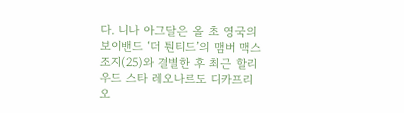다. 니나 아그달은 올 초 영국의 보이밴드 ‘더 퉌티드’의 맴버 맥스 조지(25)와 결별한 후 최근 할리우드 스타 레오나르도 디카프리오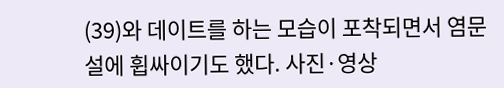(39)와 데이트를 하는 모습이 포착되면서 염문설에 휩싸이기도 했다. 사진·영상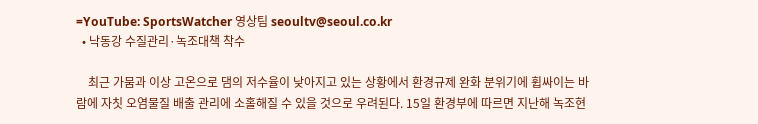=YouTube: SportsWatcher 영상팀 seoultv@seoul.co.kr
  • 낙동강 수질관리·녹조대책 착수

    최근 가뭄과 이상 고온으로 댐의 저수율이 낮아지고 있는 상황에서 환경규제 완화 분위기에 휩싸이는 바람에 자칫 오염물질 배출 관리에 소홀해질 수 있을 것으로 우려된다. 15일 환경부에 따르면 지난해 녹조현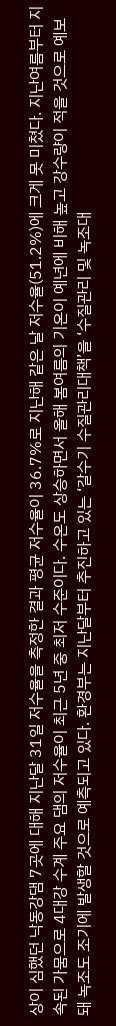상이 심했던 낙동강댐 7곳에 대해 지난달 31일 저수율을 측정한 결과 평균 저수율이 36.7%로 지난해 같은 날 저수율(51.2%)에 크게 못 미쳤다. 지난여름부터 지속된 가뭄으로 4대강 수계 주요 댐의 저수율이 최근 5년 중 최저 수준이다. 수온도 상승하면서 올해 봄여름의 기온이 예년에 비해 높고 강수량이 적을 것으로 예보돼 녹조도 조기에 발생할 것으로 예측되고 있다. 환경부는 지난달부터 추진하고 있는 ‘갈수기 수질관리대책’을 ‘수질관리 및 녹조대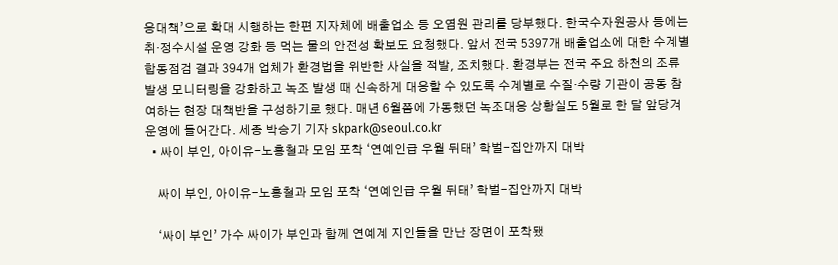응대책’으로 확대 시행하는 한편 지자체에 배출업소 등 오염원 관리를 당부했다. 한국수자원공사 등에는 취·정수시설 운영 강화 등 먹는 물의 안전성 확보도 요청했다. 앞서 전국 5397개 배출업소에 대한 수계별 합동점검 결과 394개 업체가 환경법을 위반한 사실을 적발, 조치했다. 환경부는 전국 주요 하천의 조류발생 모니터링을 강화하고 녹조 발생 때 신속하게 대응할 수 있도록 수계별로 수질·수량 기관이 공동 참여하는 현장 대책반을 구성하기로 했다. 매년 6월쯤에 가동했던 녹조대응 상황실도 5월로 한 달 앞당겨 운영에 들어간다. 세종 박승기 기자 skpark@seoul.co.kr
  • 싸이 부인, 아이유-노홍철과 모임 포착 ‘연예인급 우월 뒤태’ 학벌-집안까지 대박

    싸이 부인, 아이유-노홍철과 모임 포착 ‘연예인급 우월 뒤태’ 학벌-집안까지 대박

    ‘싸이 부인’ 가수 싸이가 부인과 함께 연예계 지인들을 만난 장면이 포착됐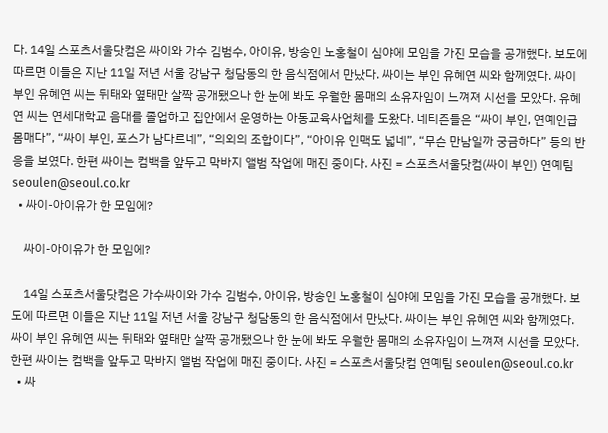다. 14일 스포츠서울닷컴은 싸이와 가수 김범수, 아이유, 방송인 노홍철이 심야에 모임을 가진 모습을 공개했다. 보도에 따르면 이들은 지난 11일 저년 서울 강남구 청담동의 한 음식점에서 만났다. 싸이는 부인 유혜연 씨와 함께였다. 싸이 부인 유혜연 씨는 뒤태와 옆태만 살짝 공개됐으나 한 눈에 봐도 우월한 몸매의 소유자임이 느껴져 시선을 모았다. 유혜연 씨는 연세대학교 음대를 졸업하고 집안에서 운영하는 아동교육사업체를 도왔다. 네티즌들은 “싸이 부인, 연예인급 몸매다”, “싸이 부인, 포스가 남다르네”, “의외의 조합이다”, “아이유 인맥도 넓네”, “무슨 만남일까 궁금하다” 등의 반응을 보였다. 한편 싸이는 컴백을 앞두고 막바지 앨범 작업에 매진 중이다. 사진 = 스포츠서울닷컴(싸이 부인) 연예팀 seoulen@seoul.co.kr
  • 싸이-아이유가 한 모임에?

    싸이-아이유가 한 모임에?

    14일 스포츠서울닷컴은 가수싸이와 가수 김범수, 아이유, 방송인 노홍철이 심야에 모임을 가진 모습을 공개했다. 보도에 따르면 이들은 지난 11일 저년 서울 강남구 청담동의 한 음식점에서 만났다. 싸이는 부인 유혜연 씨와 함께였다. 싸이 부인 유혜연 씨는 뒤태와 옆태만 살짝 공개됐으나 한 눈에 봐도 우월한 몸매의 소유자임이 느껴져 시선을 모았다. 한편 싸이는 컴백을 앞두고 막바지 앨범 작업에 매진 중이다. 사진 = 스포츠서울닷컴 연예팀 seoulen@seoul.co.kr
  • 싸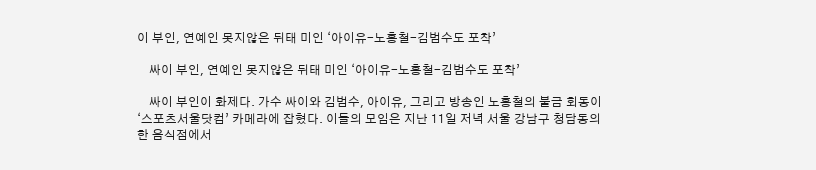이 부인, 연예인 못지않은 뒤태 미인 ‘아이유-노홍철-김범수도 포착’

    싸이 부인, 연예인 못지않은 뒤태 미인 ‘아이유-노홍철-김범수도 포착’

    싸이 부인이 화제다. 가수 싸이와 김범수, 아이유, 그리고 방송인 노홍철의 불금 회동이 ‘스포츠서울닷컴’ 카메라에 잡혔다. 이들의 모임은 지난 11일 저녁 서울 강남구 청담동의 한 음식점에서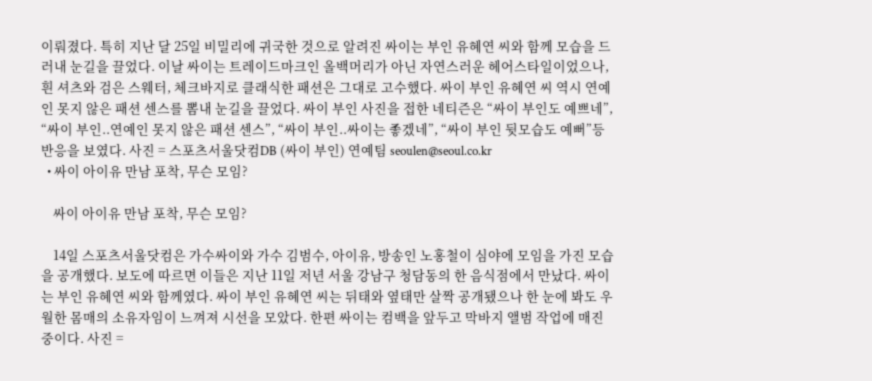이뤄졌다. 특히 지난 달 25일 비밀리에 귀국한 것으로 알려진 싸이는 부인 유혜연 씨와 함께 모습을 드러내 눈길을 끌었다. 이날 싸이는 트레이드마크인 올백머리가 아닌 자연스러운 헤어스타일이었으나, 흰 셔츠와 검은 스웨터, 체크바지로 클래식한 패션은 그대로 고수했다. 싸이 부인 유혜연 씨 역시 연예인 못지 않은 패션 센스를 뽐내 눈길을 끌었다. 싸이 부인 사진을 접한 네티즌은 “싸이 부인도 예쁘네”, “싸이 부인..연예인 못지 않은 패션 센스”, “싸이 부인..싸이는 좋겠네”, “싸이 부인 뒷모습도 예뻐”등 반응을 보였다. 사진 = 스포츠서울닷컴DB (싸이 부인) 연예팀 seoulen@seoul.co.kr
  • 싸이 아이유 만남 포착, 무슨 모임?

    싸이 아이유 만남 포착, 무슨 모임?

    14일 스포츠서울닷컴은 가수싸이와 가수 김범수, 아이유, 방송인 노홍철이 심야에 모임을 가진 모습을 공개했다. 보도에 따르면 이들은 지난 11일 저년 서울 강남구 청담동의 한 음식점에서 만났다. 싸이는 부인 유혜연 씨와 함께였다. 싸이 부인 유혜연 씨는 뒤태와 옆태만 살짝 공개됐으나 한 눈에 봐도 우월한 몸매의 소유자임이 느껴져 시선을 모았다. 한편 싸이는 컴백을 앞두고 막바지 앨범 작업에 매진 중이다. 사진 =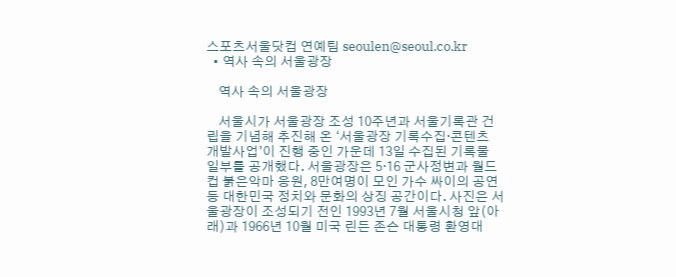스포츠서울닷컴 연예팀 seoulen@seoul.co.kr
  • 역사 속의 서울광장

    역사 속의 서울광장

    서울시가 서울광장 조성 10주년과 서울기록관 건립을 기념해 추진해 온 ‘서울광장 기록수집·콘텐츠 개발사업’이 진행 중인 가운데 13일 수집된 기록물 일부를 공개했다. 서울광장은 5·16 군사정변과 월드컵 붉은악마 응원, 8만여명이 모인 가수 싸이의 공연 등 대한민국 정치와 문화의 상징 공간이다. 사진은 서울광장이 조성되기 전인 1993년 7월 서울시청 앞(아래)과 1966년 10월 미국 린든 존슨 대통령 환영대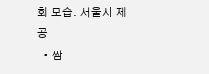회 모습. 서울시 제공
  • 쌈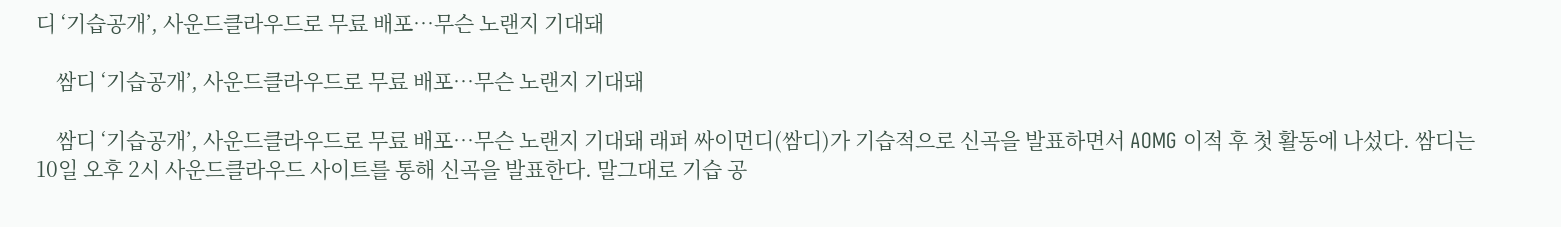디 ‘기습공개’, 사운드클라우드로 무료 배포…무슨 노랜지 기대돼

    쌈디 ‘기습공개’, 사운드클라우드로 무료 배포…무슨 노랜지 기대돼

    쌈디 ‘기습공개’, 사운드클라우드로 무료 배포…무슨 노랜지 기대돼 래퍼 싸이먼디(쌈디)가 기습적으로 신곡을 발표하면서 AOMG 이적 후 첫 활동에 나섰다. 쌈디는 10일 오후 2시 사운드클라우드 사이트를 통해 신곡을 발표한다. 말그대로 기습 공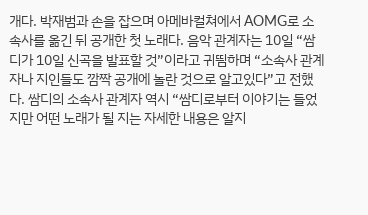개다. 박재범과 손을 잡으며 아메바컬쳐에서 AOMG로 소속사를 옮긴 뒤 공개한 첫 노래다. 음악 관계자는 10일 “쌈디가 10일 신곡을 발표할 것”이라고 귀띔하며 “소속사 관계자나 지인들도 깜짝 공개에 놀란 것으로 알고있다”고 전했다. 쌈디의 소속사 관계자 역시 “쌈디로부터 이야기는 들었지만 어떤 노래가 될 지는 자세한 내용은 알지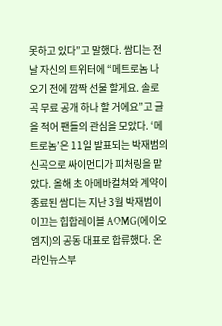못하고 있다”고 말했다. 쌈디는 전날 자신의 트위터에 “메트로놈 나오기 전에 깜짝 선물 할게요. 솔로곡 무료 공개 하나 할 거에요”고 글을 적어 팬들의 관심을 모았다. ‘메트로놈’은 11일 발표되는 박재범의 신곡으로 싸이먼디가 피처링을 맡았다. 올해 초 아메바컬쳐와 계약이 종료된 쌈디는 지난 3월 박재범이 이끄는 힙합레이블 AOMG(에이오엠지)의 공동 대표로 합류했다. 온라인뉴스부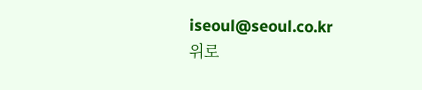iseoul@seoul.co.kr
위로